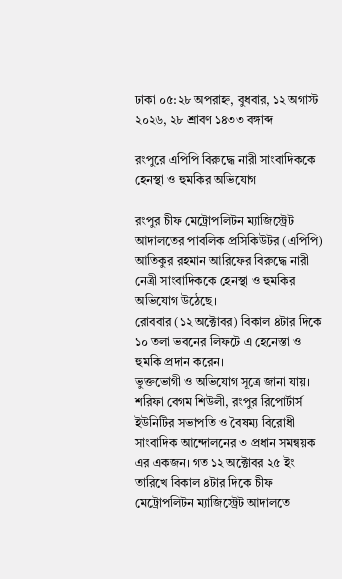ঢাকা ০৫:২৮ অপরাহ্ন, বুধবার, ১২ অগাস্ট ২০২৬, ২৮ শ্রাবণ ১৪৩৩ বঙ্গাব্দ

রংপুরে এপিপি বিরুদ্ধে নারী সাংবাদিককে হেনস্থা ও হুমকির অভিযোগ

রংপুর চীফ মেট্রোপলিটন ম্যাজিস্ট্রেট আদালতের পাবলিক প্রসিকিউটর (এপিপি) আতিকুর রহমান আরিফের বিরুদ্ধে নারী নেত্রী সাংবাদিককে হেনস্থা ও হুমকির অভিযোগ উঠেছে।
রোববার (১২ অক্টোবর) বিকাল ৪টার দিকে ১০ তলা ভবনের লিফটে এ হেনেস্তা ও হুমকি প্রদান করেন।
ভুক্তভোগী ও অভিযোগ সূত্রে জানা যায়। শরিফা বেগম শিউলী, রংপুর রিপোর্টার্স ইউনিটির সভাপতি ও বৈষম্য বিরোধী সাংবাদিক আন্দোলনের ৩ প্রধান সমন্বয়ক এর একজন। গত ১২ অক্টোবর ২৫ ইং তারিখে বিকাল ৪টার দিকে চীফ মেট্রোপলিটন ম্যাজিস্ট্রেট আদালতে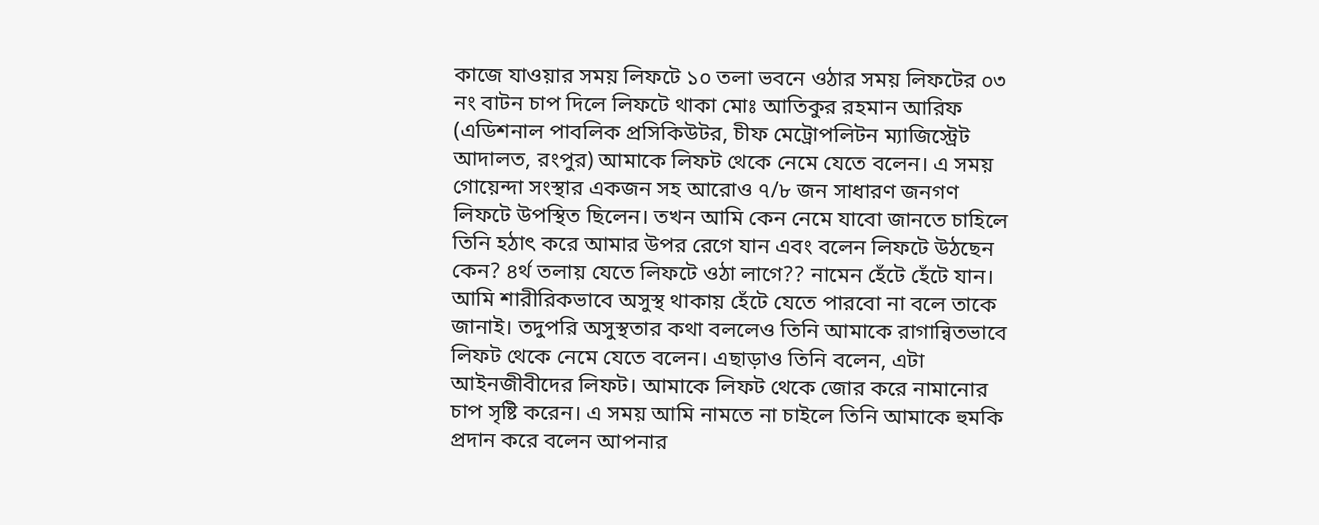কাজে যাওয়ার সময় লিফটে ১০ তলা ভবনে ওঠার সময় লিফটের ০৩ নং বাটন চাপ দিলে লিফটে থাকা মোঃ আতিকুর রহমান আরিফ (এডিশনাল পাবলিক প্রসিকিউটর, চীফ মেট্রোপলিটন ম্যাজিস্ট্রেট আদালত, রংপুর) আমাকে লিফট থেকে নেমে যেতে বলেন। এ সময় গোয়েন্দা সংস্থার একজন সহ আরোও ৭/৮ জন সাধারণ জনগণ লিফটে উপস্থিত ছিলেন। তখন আমি কেন নেমে যাবো জানতে চাহিলে তিনি হঠাৎ করে আমার উপর রেগে যান এবং বলেন লিফটে উঠছেন কেন? ৪র্থ তলায় যেতে লিফটে ওঠা লাগে?? নামেন হেঁটে হেঁটে যান।
আমি শারীরিকভাবে অসুস্থ থাকায় হেঁটে যেতে পারবো না বলে তাকে জানাই। তদুপরি অসুস্থতার কথা বললেও তিনি আমাকে রাগান্বিতভাবে লিফট থেকে নেমে যেতে বলেন। এছাড়াও তিনি বলেন, এটা আইনজীবীদের লিফট। আমাকে লিফট থেকে জোর করে নামানোর চাপ সৃষ্টি করেন। এ সময় আমি নামতে না চাইলে তিনি আমাকে হুমকি প্রদান করে বলেন আপনার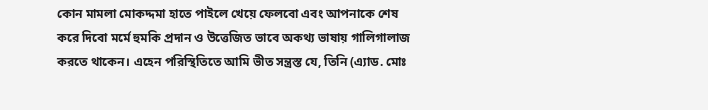কোন মামলা মোকদ্দমা হাতে পাইলে খেয়ে ফেলবো এবং আপনাকে শেষ করে দিবো মর্মে হুমকি প্রদান ও উত্তেজিত ভাবে অকথ্য ভাষায় গালিগালাজ করতে থাকেন। এহেন পরিস্থিতিতে আমি ভীত সন্ত্রস্ত যে, তিনি (এ্যাড. মোঃ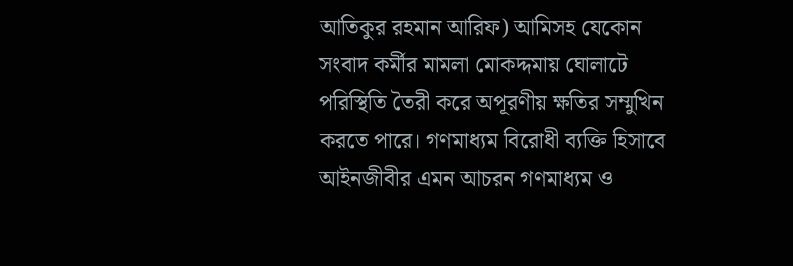আতিকুর রহমান আরিফ) আমিসহ যেকোন সংবাদ কর্মীর মামলা মোকদ্দমায় ঘোলাটে পরিস্থিতি তৈরী করে অপূরণীয় ক্ষতির সম্মুখিন করতে পারে। গণমাধ্যম বিরোধী ব্যক্তি হিসাবে আইনজীবীর এমন আচরন গণমাধ্যম ও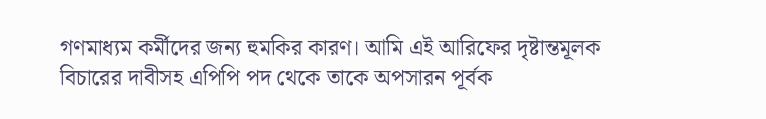গণমাধ্যম কর্মীদের জন্য হুমকির কারণ। আমি এই আরিফের দৃষ্টান্তমূলক বিচারের দাবীসহ এপিপি পদ থেকে তাকে অপসারন পূর্বক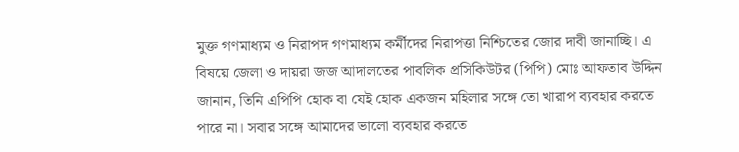মুক্ত গণমাধ্যম ও নিরাপদ গণমাধ্যম কর্মীদের নিরাপত্তা নিশ্চিতের জোর দাবী জানাচ্ছি। এ বিষয়ে জেলা ও দায়রা জজ আদালতের পাবলিক প্রসিকিউটর (পিপি) মোঃ আফতাব উদ্দিন জানান, তিনি এপিপি হোক বা যেই হোক একজন মহিলার সঙ্গে তো খারাপ ব্যবহার করতে পারে না। সবার সঙ্গে আমাদের ভালো ব্যবহার করতে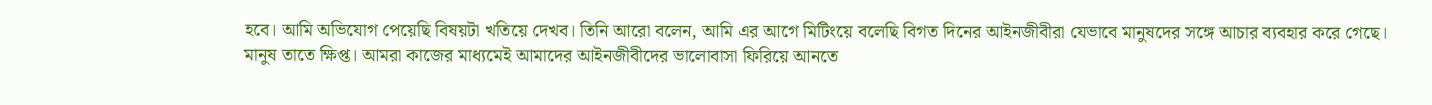হবে। আমি অভিযোগ পেয়েছি বিষয়টা খতিয়ে দেখব। তিনি আরো বলেন, আমি এর আগে মিটিংয়ে বলেছি বিগত দিনের আইনজীবীরা যেভাবে মানুষদের সঙ্গে আচার ব্যবহার করে গেছে। মানুষ তাতে ক্ষিপ্ত। আমরা কাজের মাধ্যমেই আমাদের আইনজীবীদের ভালোবাসা ফিরিয়ে আনতে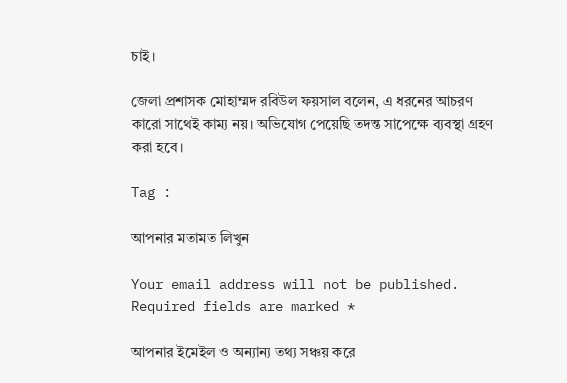চাই।

জেলা প্রশাসক মোহাম্মদ রবিউল ফয়সাল বলেন, এ ধরনের আচরণ কারো সাথেই কাম্য নয়। অভিযোগ পেয়েছি তদন্ত সাপেক্ষে ব্যবস্থা গ্রহণ করা হবে।

Tag :

আপনার মতামত লিখুন

Your email address will not be published. Required fields are marked *

আপনার ইমেইল ও অন্যান্য তথ্য সঞ্চয় করে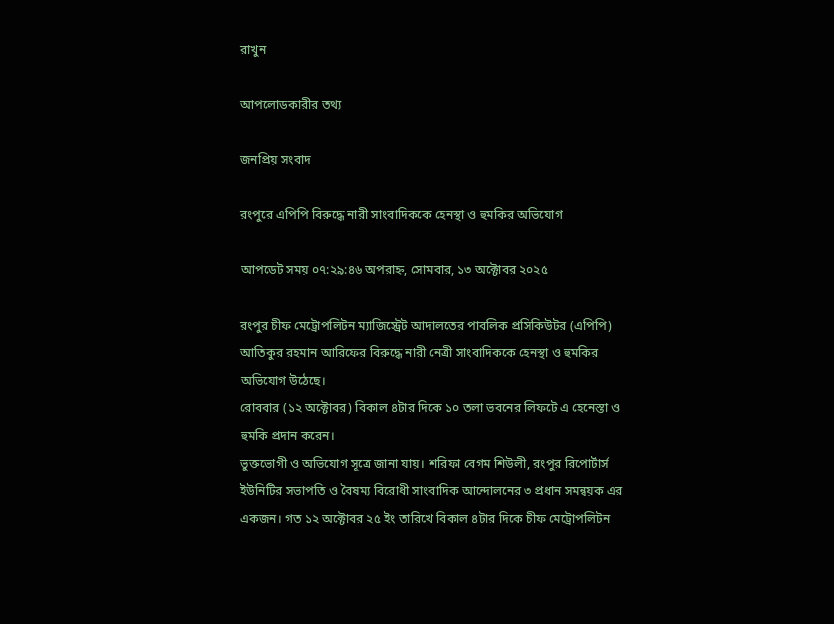রাখুন

আপলোডকারীর তথ্য

জনপ্রিয় সংবাদ

রংপুরে এপিপি বিরুদ্ধে নারী সাংবাদিককে হেনস্থা ও হুমকির অভিযোগ

আপডেট সময় ০৭:২৯:৪৬ অপরাহ্ন, সোমবার, ১৩ অক্টোবর ২০২৫

রংপুর চীফ মেট্রোপলিটন ম্যাজিস্ট্রেট আদালতের পাবলিক প্রসিকিউটর (এপিপি) আতিকুর রহমান আরিফের বিরুদ্ধে নারী নেত্রী সাংবাদিককে হেনস্থা ও হুমকির অভিযোগ উঠেছে।
রোববার (১২ অক্টোবর) বিকাল ৪টার দিকে ১০ তলা ভবনের লিফটে এ হেনেস্তা ও হুমকি প্রদান করেন।
ভুক্তভোগী ও অভিযোগ সূত্রে জানা যায়। শরিফা বেগম শিউলী, রংপুর রিপোর্টার্স ইউনিটির সভাপতি ও বৈষম্য বিরোধী সাংবাদিক আন্দোলনের ৩ প্রধান সমন্বয়ক এর একজন। গত ১২ অক্টোবর ২৫ ইং তারিখে বিকাল ৪টার দিকে চীফ মেট্রোপলিটন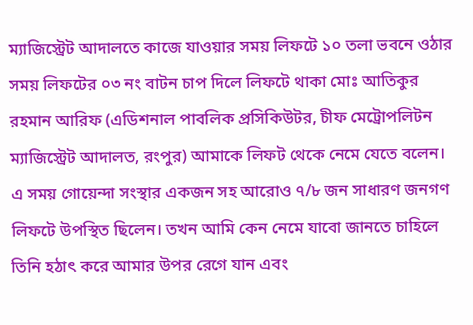ম্যাজিস্ট্রেট আদালতে কাজে যাওয়ার সময় লিফটে ১০ তলা ভবনে ওঠার সময় লিফটের ০৩ নং বাটন চাপ দিলে লিফটে থাকা মোঃ আতিকুর রহমান আরিফ (এডিশনাল পাবলিক প্রসিকিউটর, চীফ মেট্রোপলিটন ম্যাজিস্ট্রেট আদালত, রংপুর) আমাকে লিফট থেকে নেমে যেতে বলেন। এ সময় গোয়েন্দা সংস্থার একজন সহ আরোও ৭/৮ জন সাধারণ জনগণ লিফটে উপস্থিত ছিলেন। তখন আমি কেন নেমে যাবো জানতে চাহিলে তিনি হঠাৎ করে আমার উপর রেগে যান এবং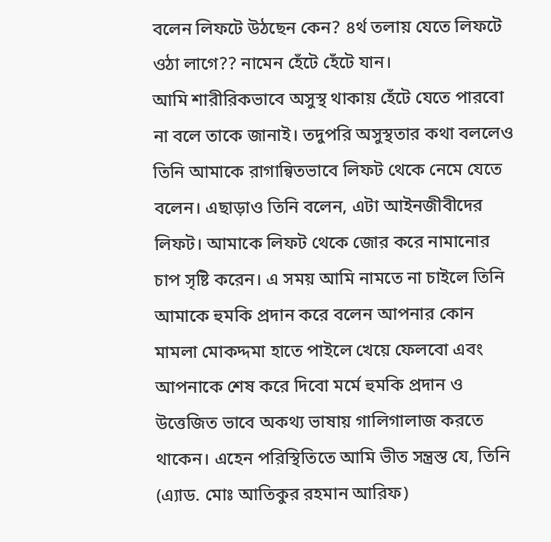বলেন লিফটে উঠছেন কেন? ৪র্থ তলায় যেতে লিফটে ওঠা লাগে?? নামেন হেঁটে হেঁটে যান।
আমি শারীরিকভাবে অসুস্থ থাকায় হেঁটে যেতে পারবো না বলে তাকে জানাই। তদুপরি অসুস্থতার কথা বললেও তিনি আমাকে রাগান্বিতভাবে লিফট থেকে নেমে যেতে বলেন। এছাড়াও তিনি বলেন, এটা আইনজীবীদের লিফট। আমাকে লিফট থেকে জোর করে নামানোর চাপ সৃষ্টি করেন। এ সময় আমি নামতে না চাইলে তিনি আমাকে হুমকি প্রদান করে বলেন আপনার কোন মামলা মোকদ্দমা হাতে পাইলে খেয়ে ফেলবো এবং আপনাকে শেষ করে দিবো মর্মে হুমকি প্রদান ও উত্তেজিত ভাবে অকথ্য ভাষায় গালিগালাজ করতে থাকেন। এহেন পরিস্থিতিতে আমি ভীত সন্ত্রস্ত যে, তিনি (এ্যাড. মোঃ আতিকুর রহমান আরিফ)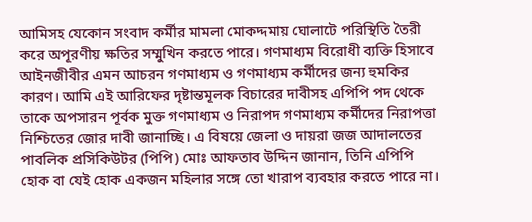আমিসহ যেকোন সংবাদ কর্মীর মামলা মোকদ্দমায় ঘোলাটে পরিস্থিতি তৈরী করে অপূরণীয় ক্ষতির সম্মুখিন করতে পারে। গণমাধ্যম বিরোধী ব্যক্তি হিসাবে আইনজীবীর এমন আচরন গণমাধ্যম ও গণমাধ্যম কর্মীদের জন্য হুমকির কারণ। আমি এই আরিফের দৃষ্টান্তমূলক বিচারের দাবীসহ এপিপি পদ থেকে তাকে অপসারন পূর্বক মুক্ত গণমাধ্যম ও নিরাপদ গণমাধ্যম কর্মীদের নিরাপত্তা নিশ্চিতের জোর দাবী জানাচ্ছি। এ বিষয়ে জেলা ও দায়রা জজ আদালতের পাবলিক প্রসিকিউটর (পিপি) মোঃ আফতাব উদ্দিন জানান, তিনি এপিপি হোক বা যেই হোক একজন মহিলার সঙ্গে তো খারাপ ব্যবহার করতে পারে না।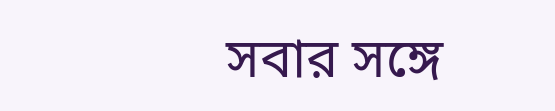সবার সঙ্গে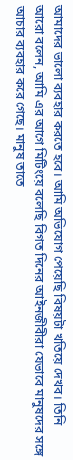আমাদের ভালো ব্যবহার করতে হবে। আমি অভিযোগ পেয়েছি বিষয়টা খতিয়ে দেখব। তিনি আরো বলেন, আমি এর আগে মিটিংয়ে বলেছি বিগত দিনের আইনজীবীরা যেভাবে মানুষদের সঙ্গে আচার ব্যবহার করে গেছে। মানুষ তাতে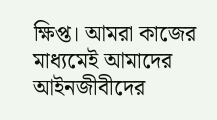ক্ষিপ্ত। আমরা কাজের মাধ্যমেই আমাদের আইনজীবীদের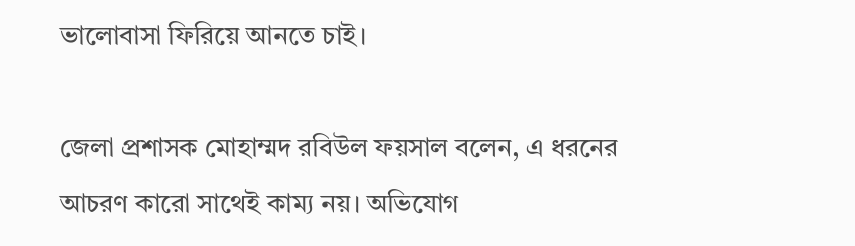ভালোবাসা ফিরিয়ে আনতে চাই।

জেলা প্রশাসক মোহাম্মদ রবিউল ফয়সাল বলেন, এ ধরনের আচরণ কারো সাথেই কাম্য নয়। অভিযোগ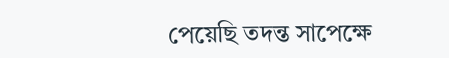পেয়েছি তদন্ত সাপেক্ষে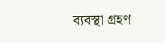ব্যবস্থা গ্রহণ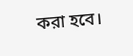করা হবে।